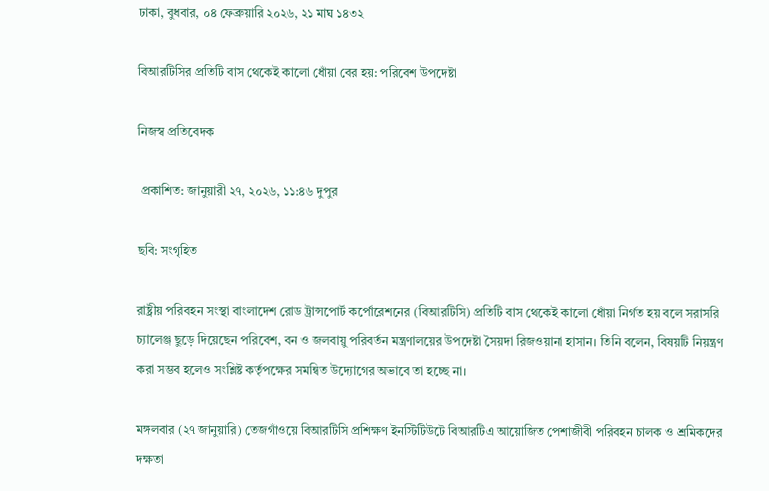ঢাকা, বুধবার, ০৪ ফেব্রুয়ারি ২০২৬, ২১ মাঘ ১৪৩২

বিআরটিসির প্রতিটি বাস থেকেই কালো ধোঁয়া বের হয়: পরিবেশ উপদেষ্টা

নিজস্ব প্রতিবেদক

 প্রকাশিত: জানুয়ারী ২৭, ২০২৬, ১১:৪৬ দুপুর

ছবি: সংগৃহিত

রাষ্ট্রীয় পরিবহন সংস্থা বাংলাদেশ রোড ট্রান্সপোর্ট কর্পোরেশনের (বিআরটিসি) প্রতিটি বাস থেকেই কালো ধোঁয়া নির্গত হয় বলে সরাসরি চ্যালেঞ্জ ছুড়ে দিয়েছেন পরিবেশ, বন ও জলবায়ু পরিবর্তন মন্ত্রণালয়ের উপদেষ্টা সৈয়দা রিজওয়ানা হাসান। তিনি বলেন, বিষয়টি নিয়ন্ত্রণ করা সম্ভব হলেও সংশ্লিষ্ট কর্তৃপক্ষের সমন্বিত উদ্যোগের অভাবে তা হচ্ছে না।

মঙ্গলবার (২৭ জানুয়ারি) তেজগাঁওয়ে বিআরটিসি প্রশিক্ষণ ইনস্টিটিউটে বিআরটিএ আয়োজিত পেশাজীবী পরিবহন চালক ও শ্রমিকদের দক্ষতা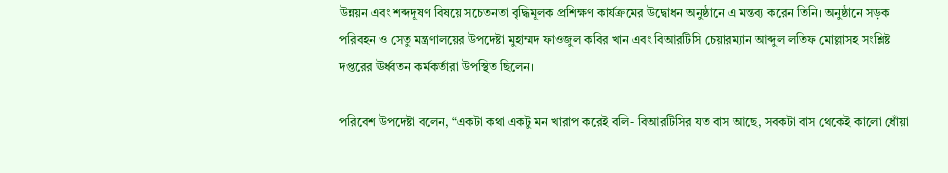উন্নয়ন এবং শব্দদূষণ বিষয়ে সচেতনতা বৃদ্ধিমূলক প্রশিক্ষণ কার্যক্রমের উদ্বোধন অনুষ্ঠানে এ মন্তব্য করেন তিনি। অনুষ্ঠানে সড়ক পরিবহন ও সেতু মন্ত্রণালয়ের উপদেষ্টা মুহাম্মদ ফাওজুল কবির খান এবং বিআরটিসি চেয়ারম্যান আব্দুল লতিফ মোল্লাসহ সংশ্লিষ্ট দপ্তরের ঊর্ধ্বতন কর্মকর্তারা উপস্থিত ছিলেন।

পরিবেশ উপদেষ্টা বলেন, “একটা কথা একটু মন খারাপ করেই বলি- বিআরটিসির যত বাস আছে, সবকটা বাস থেকেই কালো ধোঁয়া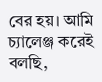বের হয়। আমি চ্যালেঞ্জ করেই বলছি,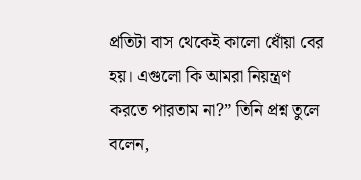প্রতিটা বাস থেকেই কালো ধোঁয়া বের হয়। এগুলো কি আমরা নিয়ন্ত্রণ করতে পারতাম না?” তিনি প্রশ্ন তুলে বলেন,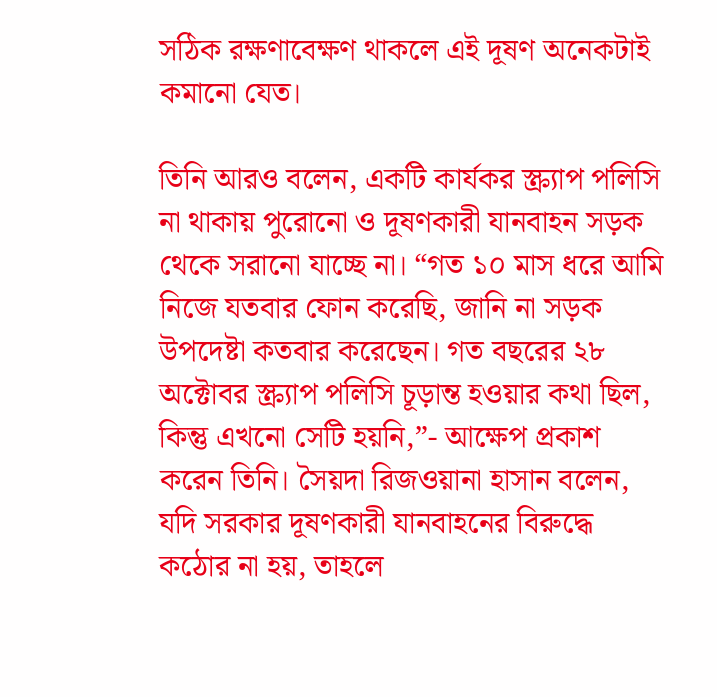সঠিক রক্ষণাবেক্ষণ থাকলে এই দূষণ অনেকটাই কমানো যেত।

তিনি আরও বলেন, একটি কার্যকর স্ক্র্যাপ পলিসি না থাকায় পুরোনো ও দূষণকারী যানবাহন সড়ক থেকে সরানো যাচ্ছে না। “গত ১০ মাস ধরে আমি নিজে যতবার ফোন করেছি, জানি না সড়ক উপদেষ্টা কতবার করেছেন। গত বছরের ২৮ অক্টোবর স্ক্র্যাপ পলিসি চূড়ান্ত হওয়ার কথা ছিল, কিন্তু এখনো সেটি হয়নি,”- আক্ষেপ প্রকাশ করেন তিনি। সৈয়দা রিজওয়ানা হাসান বলেন, যদি সরকার দূষণকারী যানবাহনের বিরুদ্ধে কঠোর না হয়, তাহলে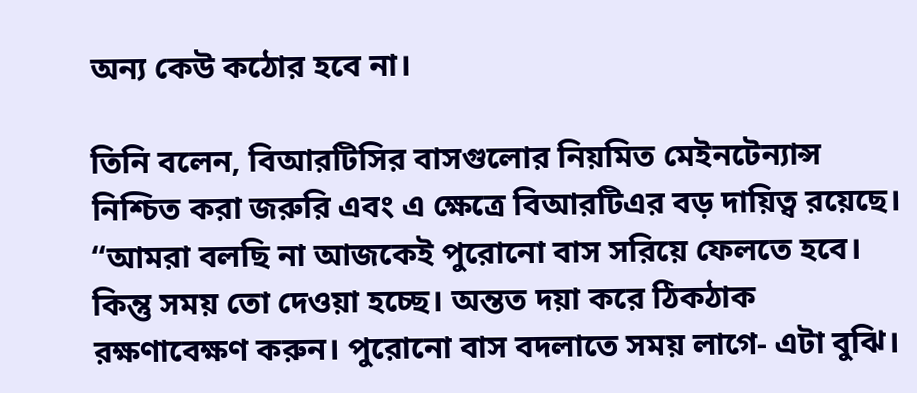অন্য কেউ কঠোর হবে না।

তিনি বলেন, বিআরটিসির বাসগুলোর নিয়মিত মেইনটেন্যান্স নিশ্চিত করা জরুরি এবং এ ক্ষেত্রে বিআরটিএর বড় দায়িত্ব রয়েছে। “আমরা বলছি না আজকেই পুরোনো বাস সরিয়ে ফেলতে হবে। কিন্তু সময় তো দেওয়া হচ্ছে। অন্তত দয়া করে ঠিকঠাক রক্ষণাবেক্ষণ করুন। পুরোনো বাস বদলাতে সময় লাগে- এটা বুঝি।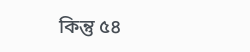কিন্তু ৫৪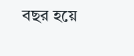বছর হয়ে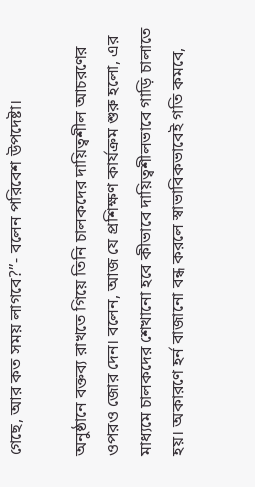গেছে, আর কত সময় লাগবে?”- বলেন পরিবেশ উপদেষ্টা।

অনুষ্ঠানে বক্তব্য রাখতে গিয়ে তিনি চালকদের দায়িত্বশীল আচরণের ওপরও জোর দেন। বলেন, আজ যে প্রশিক্ষণ কার্যক্রম শুরু হলো, এর মাধ্যমে চালকদের শেখানো হবে কীভাবে দায়িত্বশীলভাবে গাড়ি চালাতে হয়। অকারণে হর্ন বাজানো বন্ধ করলে স্বাভাবিকভাবেই গতি কমবে,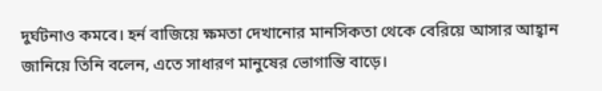দুর্ঘটনাও কমবে। হর্ন বাজিয়ে ক্ষমতা দেখানোর মানসিকতা থেকে বেরিয়ে আসার আহ্বান জানিয়ে তিনি বলেন, এতে সাধারণ মানুষের ভোগান্তি বাড়ে।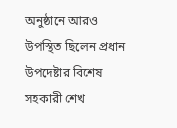অনুষ্ঠানে আরও উপস্থিত ছিলেন প্রধান উপদেষ্টার বিশেষ সহকারী শেখ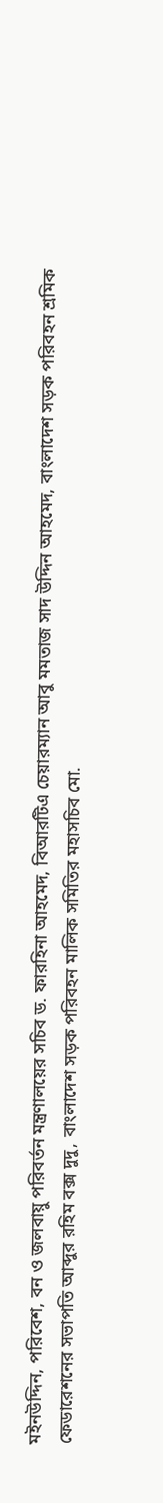মইনউদ্দিন, পরিবেশ, বন ও জলবায়ু পরিবর্তন মন্ত্রণালয়ের সচিব ড. ফারহিনা আহমেদ, বিআরটিএ চেয়ারম্যান আবু মমতাজ সাদ উদ্দিন আহমেদ, বাংলাদেশ সড়ক পরিবহন শ্রমিক ফেডারেশনের সভাপতি আব্দুর রহিম বক্স দুদু, বাংলাদেশ সড়ক পরিবহন মালিক সমিতির মহাসচিব মো.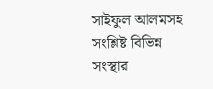সাইফুল আলমসহ সংশ্লিষ্ট বিভিন্ন সংস্থার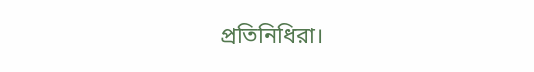প্রতিনিধিরা।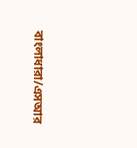বাংলাধারা/এসআর